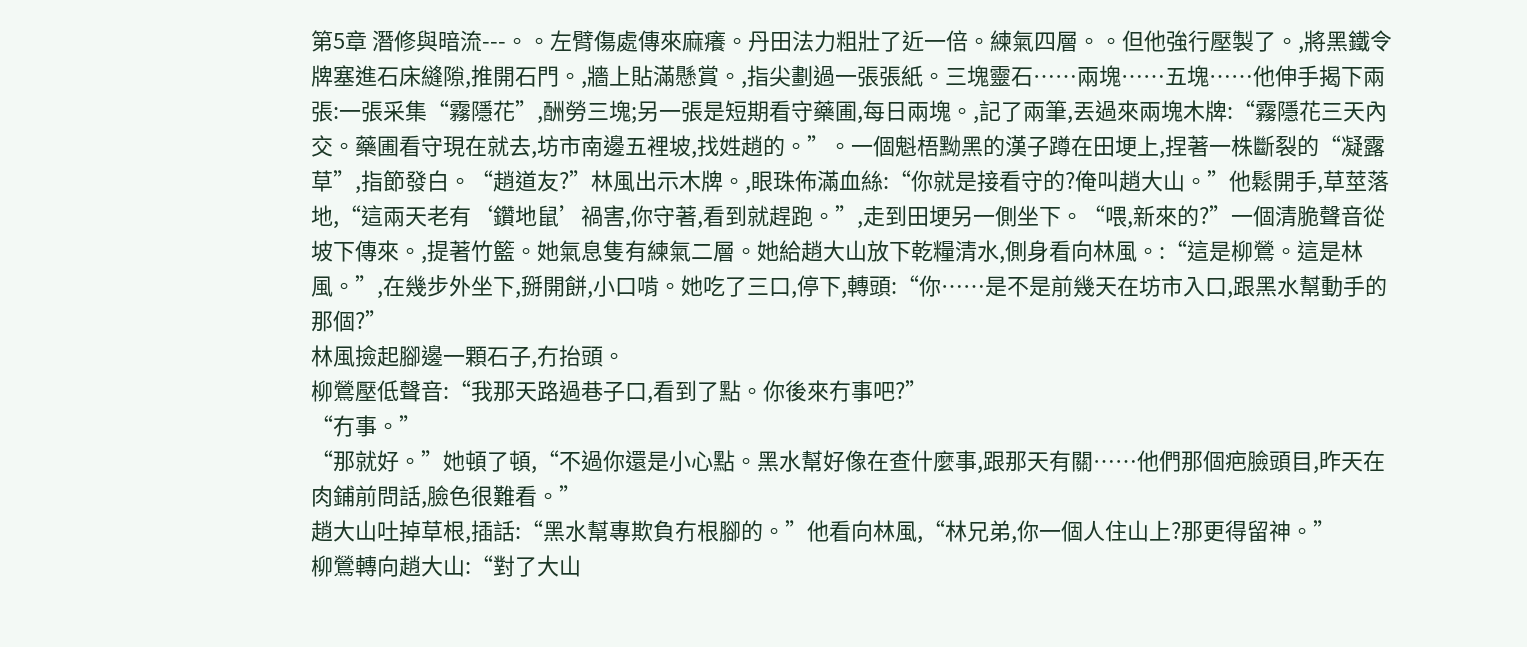第5章 潛修與暗流---。。左臂傷處傳來麻癢。丹田法力粗壯了近一倍。練氣四層。。但他強行壓製了。,將黑鐵令牌塞進石床縫隙,推開石門。,牆上貼滿懸賞。,指尖劃過一張張紙。三塊靈石……兩塊……五塊……他伸手揭下兩張:一張采集“霧隱花”,酬勞三塊;另一張是短期看守藥圃,每日兩塊。,記了兩筆,丟過來兩塊木牌:“霧隱花三天內交。藥圃看守現在就去,坊市南邊五裡坡,找姓趙的。”。一個魁梧黝黑的漢子蹲在田埂上,捏著一株斷裂的“凝露草”,指節發白。“趙道友?”林風出示木牌。,眼珠佈滿血絲:“你就是接看守的?俺叫趙大山。”他鬆開手,草莖落地,“這兩天老有‘鑽地鼠’禍害,你守著,看到就趕跑。”,走到田埂另一側坐下。“喂,新來的?”一個清脆聲音從坡下傳來。,提著竹籃。她氣息隻有練氣二層。她給趙大山放下乾糧清水,側身看向林風。:“這是柳鶯。這是林風。”,在幾步外坐下,掰開餅,小口啃。她吃了三口,停下,轉頭:“你……是不是前幾天在坊市入口,跟黑水幫動手的那個?”
林風撿起腳邊一顆石子,冇抬頭。
柳鶯壓低聲音:“我那天路過巷子口,看到了點。你後來冇事吧?”
“冇事。”
“那就好。”她頓了頓,“不過你還是小心點。黑水幫好像在查什麼事,跟那天有關……他們那個疤臉頭目,昨天在肉鋪前問話,臉色很難看。”
趙大山吐掉草根,插話:“黑水幫專欺負冇根腳的。”他看向林風,“林兄弟,你一個人住山上?那更得留神。”
柳鶯轉向趙大山:“對了大山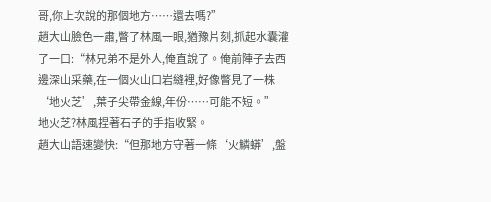哥,你上次說的那個地方……還去嗎?”
趙大山臉色一肅,瞥了林風一眼,猶豫片刻,抓起水囊灌了一口:“林兄弟不是外人,俺直說了。俺前陣子去西邊深山采藥,在一個火山口岩縫裡,好像瞥見了一株‘地火芝’,葉子尖帶金線,年份……可能不短。”
地火芝?林風捏著石子的手指收緊。
趙大山語速變快:“但那地方守著一條‘火鱗蟒’,盤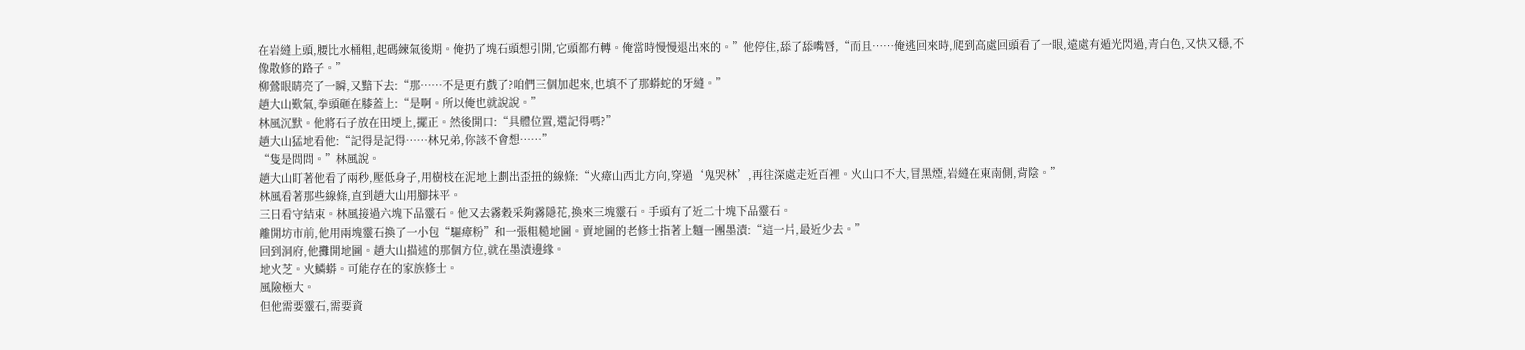在岩縫上頭,腰比水桶粗,起碼練氣後期。俺扔了塊石頭想引開,它頭都冇轉。俺當時慢慢退出來的。”他停住,舔了舔嘴唇,“而且……俺逃回來時,爬到高處回頭看了一眼,遠處有遁光閃過,青白色,又快又穩,不像散修的路子。”
柳鶯眼睛亮了一瞬,又黯下去:“那……不是更冇戲了?咱們三個加起來,也填不了那蟒蛇的牙縫。”
趙大山歎氣,拳頭砸在膝蓋上:“是啊。所以俺也就說說。”
林風沉默。他將石子放在田埂上,擺正。然後開口:“具體位置,還記得嗎?”
趙大山猛地看他:“記得是記得……林兄弟,你該不會想……”
“隻是問問。”林風說。
趙大山盯著他看了兩秒,壓低身子,用樹枝在泥地上劃出歪扭的線條:“火瘴山西北方向,穿過‘鬼哭林’,再往深處走近百裡。火山口不大,冒黑煙,岩縫在東南側,背陰。”
林風看著那些線條,直到趙大山用腳抹平。
三日看守結束。林風接過六塊下品靈石。他又去霧穀采夠霧隱花,換來三塊靈石。手頭有了近二十塊下品靈石。
離開坊市前,他用兩塊靈石換了一小包“驅瘴粉”和一張粗糙地圖。賣地圖的老修士指著上麵一團墨漬:“這一片,最近少去。”
回到洞府,他攤開地圖。趙大山描述的那個方位,就在墨漬邊緣。
地火芝。火鱗蟒。可能存在的家族修士。
風險極大。
但他需要靈石,需要資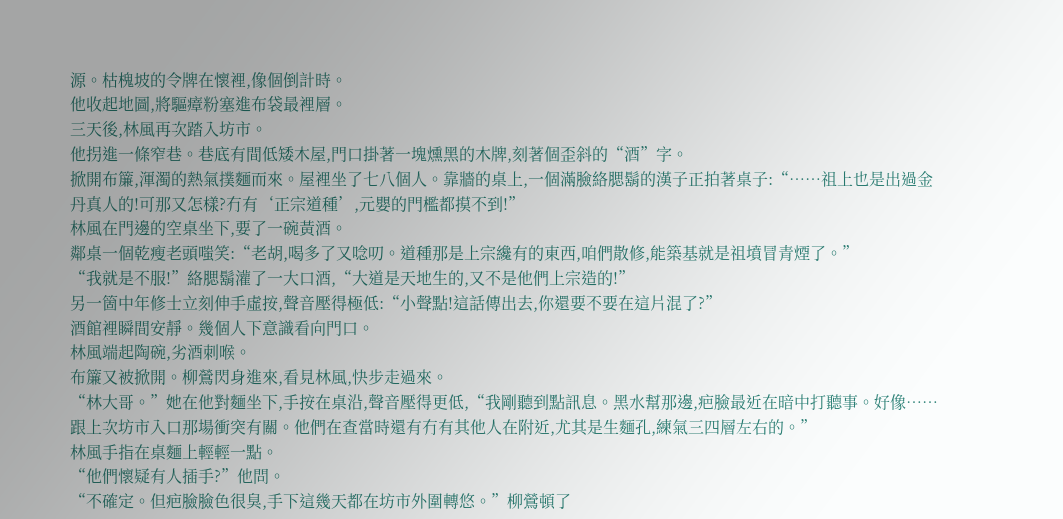源。枯槐坡的令牌在懷裡,像個倒計時。
他收起地圖,將驅瘴粉塞進布袋最裡層。
三天後,林風再次踏入坊市。
他拐進一條窄巷。巷底有間低矮木屋,門口掛著一塊燻黑的木牌,刻著個歪斜的“酒”字。
掀開布簾,渾濁的熱氣撲麵而來。屋裡坐了七八個人。靠牆的桌上,一個滿臉絡腮鬍的漢子正拍著桌子:“……祖上也是出過金丹真人的!可那又怎樣?冇有‘正宗道種’,元嬰的門檻都摸不到!”
林風在門邊的空桌坐下,要了一碗黃酒。
鄰桌一個乾瘦老頭嗤笑:“老胡,喝多了又唸叨。道種那是上宗纔有的東西,咱們散修,能築基就是祖墳冒青煙了。”
“我就是不服!”絡腮鬍灌了一大口酒,“大道是天地生的,又不是他們上宗造的!”
另一箇中年修士立刻伸手虛按,聲音壓得極低:“小聲點!這話傳出去,你還要不要在這片混了?”
酒館裡瞬間安靜。幾個人下意識看向門口。
林風端起陶碗,劣酒刺喉。
布簾又被掀開。柳鶯閃身進來,看見林風,快步走過來。
“林大哥。”她在他對麵坐下,手按在桌沿,聲音壓得更低,“我剛聽到點訊息。黑水幫那邊,疤臉最近在暗中打聽事。好像……跟上次坊市入口那場衝突有關。他們在查當時還有冇有其他人在附近,尤其是生麵孔,練氣三四層左右的。”
林風手指在桌麵上輕輕一點。
“他們懷疑有人插手?”他問。
“不確定。但疤臉臉色很臭,手下這幾天都在坊市外圍轉悠。”柳鶯頓了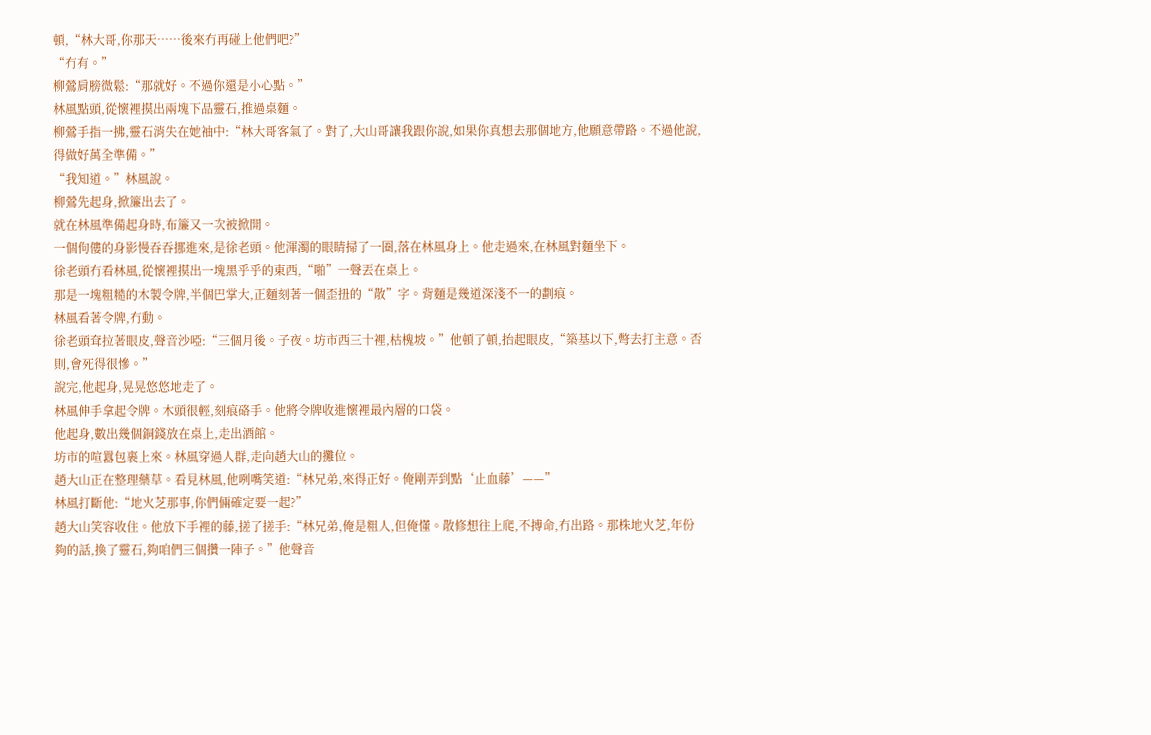頓,“林大哥,你那天……後來冇再碰上他們吧?”
“冇有。”
柳鶯肩膀微鬆:“那就好。不過你還是小心點。”
林風點頭,從懷裡摸出兩塊下品靈石,推過桌麵。
柳鶯手指一拂,靈石消失在她袖中:“林大哥客氣了。對了,大山哥讓我跟你說,如果你真想去那個地方,他願意帶路。不過他說,得做好萬全準備。”
“我知道。”林風說。
柳鶯先起身,掀簾出去了。
就在林風準備起身時,布簾又一次被掀開。
一個佝僂的身影慢吞吞挪進來,是徐老頭。他渾濁的眼睛掃了一圈,落在林風身上。他走過來,在林風對麵坐下。
徐老頭冇看林風,從懷裡摸出一塊黑乎乎的東西,“啪”一聲丟在桌上。
那是一塊粗糙的木製令牌,半個巴掌大,正麵刻著一個歪扭的“散”字。背麵是幾道深淺不一的劃痕。
林風看著令牌,冇動。
徐老頭耷拉著眼皮,聲音沙啞:“三個月後。子夜。坊市西三十裡,枯槐坡。”他頓了頓,抬起眼皮,“築基以下,彆去打主意。否則,會死得很慘。”
說完,他起身,晃晃悠悠地走了。
林風伸手拿起令牌。木頭很輕,刻痕硌手。他將令牌收進懷裡最內層的口袋。
他起身,數出幾個銅錢放在桌上,走出酒館。
坊市的喧囂包裹上來。林風穿過人群,走向趙大山的攤位。
趙大山正在整理藥草。看見林風,他咧嘴笑道:“林兄弟,來得正好。俺剛弄到點‘止血藤’——”
林風打斷他:“地火芝那事,你們倆確定要一起?”
趙大山笑容收住。他放下手裡的藤,搓了搓手:“林兄弟,俺是粗人,但俺懂。散修想往上爬,不搏命,冇出路。那株地火芝,年份夠的話,換了靈石,夠咱們三個攢一陣子。”他聲音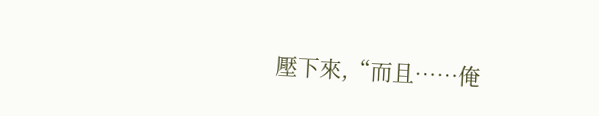壓下來,“而且……俺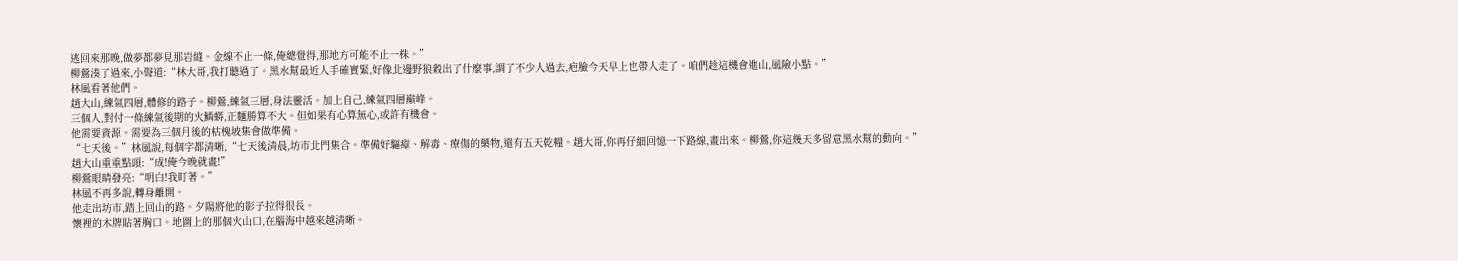逃回來那晚,做夢都夢見那岩縫。金線不止一條,俺總覺得,那地方可能不止一株。”
柳鶯湊了過來,小聲道:“林大哥,我打聽過了。黑水幫最近人手確實緊,好像北邊野狼穀出了什麼事,調了不少人過去,疤臉今天早上也帶人走了。咱們趁這機會進山,風險小點。”
林風看著他們。
趙大山,練氣四層,體修的路子。柳鶯,練氣三層,身法靈活。加上自己,練氣四層巔峰。
三個人,對付一條練氣後期的火鱗蟒,正麵勝算不大。但如果有心算無心,或許有機會。
他需要資源。需要為三個月後的枯槐坡集會做準備。
“七天後。”林風說,每個字都清晰,“七天後清晨,坊市北門集合。準備好驅瘴、解毒、療傷的藥物,還有五天乾糧。趙大哥,你再仔細回憶一下路線,畫出來。柳鶯,你這幾天多留意黑水幫的動向。”
趙大山重重點頭:“成!俺今晚就畫!”
柳鶯眼睛發亮:“明白!我盯著。”
林風不再多說,轉身離開。
他走出坊市,踏上回山的路。夕陽將他的影子拉得很長。
懷裡的木牌貼著胸口。地圖上的那個火山口,在腦海中越來越清晰。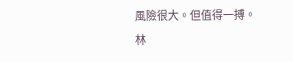風險很大。但值得一搏。
林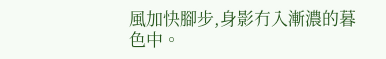風加快腳步,身影冇入漸濃的暮色中。